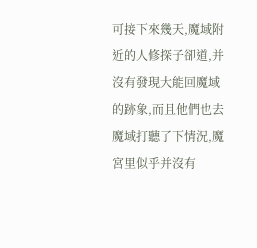可接下來幾天,魔域附近的人修探子卻道,并沒有發現大能回魔域的跡象,而且他們也去魔域打聽了下情況,魔宮里似乎并沒有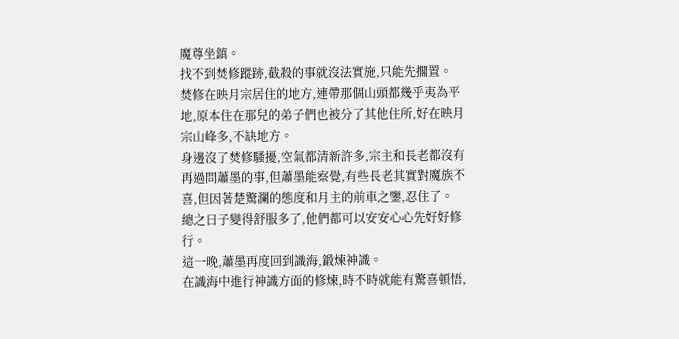魔尊坐鎮。
找不到焚修蹤跡,截殺的事就沒法實施,只能先擱置。
焚修在映月宗居住的地方,連帶那個山頭都幾乎夷為平地,原本住在那兒的弟子們也被分了其他住所,好在映月宗山峰多,不缺地方。
身邊沒了焚修騷擾,空氣都清新許多,宗主和長老都沒有再過問蕭墨的事,但蕭墨能察覺,有些長老其實對魔族不喜,但因著楚驚瀾的態度和月主的前車之鑒,忍住了。
總之日子變得舒服多了,他們都可以安安心心先好好修行。
這一晚,蕭墨再度回到識海,鍛煉神識。
在識海中進行神識方面的修煉,時不時就能有驚喜頓悟,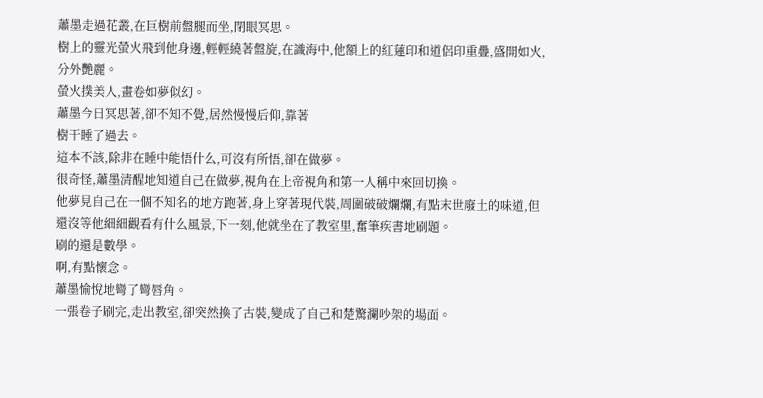蕭墨走過花叢,在巨樹前盤腿而坐,閉眼冥思。
樹上的靈光螢火飛到他身邊,輕輕繞著盤旋,在識海中,他額上的紅蓮印和道侶印重疊,盛開如火,分外艷麗。
螢火撲美人,畫卷如夢似幻。
蕭墨今日冥思著,卻不知不覺,居然慢慢后仰,靠著
樹干睡了過去。
這本不該,除非在睡中能悟什么,可沒有所悟,卻在做夢。
很奇怪,蕭墨清醒地知道自己在做夢,視角在上帝視角和第一人稱中來回切換。
他夢見自己在一個不知名的地方跑著,身上穿著現代裝,周圍破破爛爛,有點末世廢土的味道,但還沒等他細細觀看有什么風景,下一刻,他就坐在了教室里,奮筆疾書地刷題。
刷的還是數學。
啊,有點懷念。
蕭墨愉悅地彎了彎唇角。
一張卷子刷完,走出教室,卻突然換了古裝,變成了自己和楚驚瀾吵架的場面。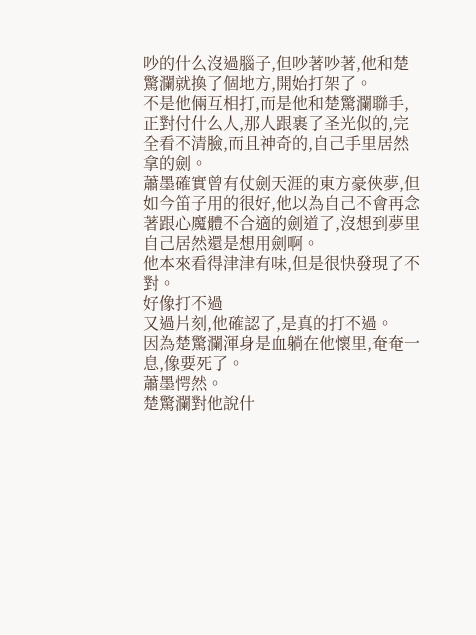吵的什么沒過腦子,但吵著吵著,他和楚驚瀾就換了個地方,開始打架了。
不是他倆互相打,而是他和楚驚瀾聯手,正對付什么人,那人跟裹了圣光似的,完全看不清臉,而且神奇的,自己手里居然拿的劍。
蕭墨確實曾有仗劍天涯的東方豪俠夢,但如今笛子用的很好,他以為自己不會再念著跟心魔體不合適的劍道了,沒想到夢里自己居然還是想用劍啊。
他本來看得津津有味,但是很快發現了不對。
好像打不過
又過片刻,他確認了,是真的打不過。
因為楚驚瀾渾身是血躺在他懷里,奄奄一息,像要死了。
蕭墨愕然。
楚驚瀾對他說什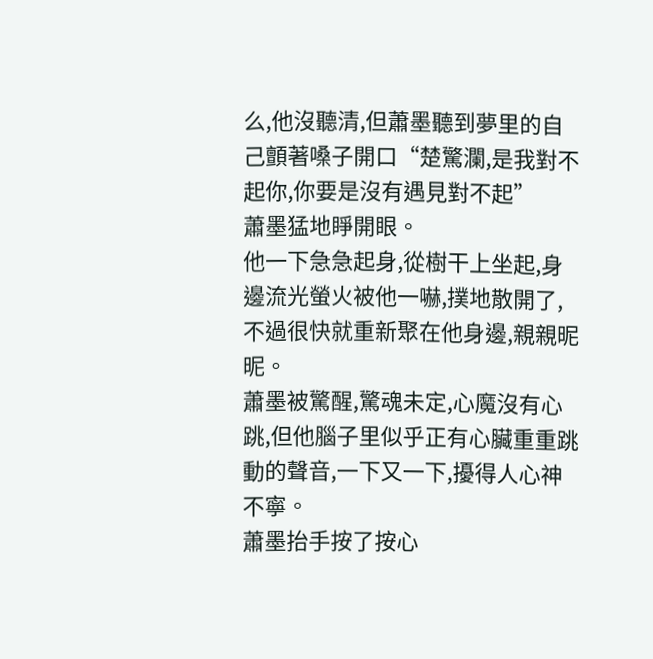么,他沒聽清,但蕭墨聽到夢里的自己顫著嗓子開口“楚驚瀾,是我對不起你,你要是沒有遇見對不起”
蕭墨猛地睜開眼。
他一下急急起身,從樹干上坐起,身邊流光螢火被他一嚇,撲地散開了,不過很快就重新聚在他身邊,親親昵昵。
蕭墨被驚醒,驚魂未定,心魔沒有心跳,但他腦子里似乎正有心臟重重跳動的聲音,一下又一下,擾得人心神不寧。
蕭墨抬手按了按心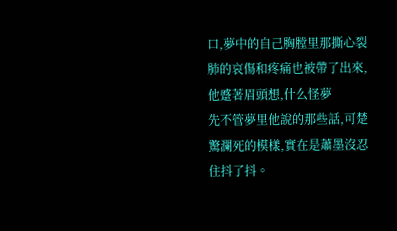口,夢中的自己胸膛里那撕心裂肺的哀傷和疼痛也被帶了出來,他蹙著眉頭想,什么怪夢
先不管夢里他說的那些話,可楚驚瀾死的模樣,實在是蕭墨沒忍住抖了抖。